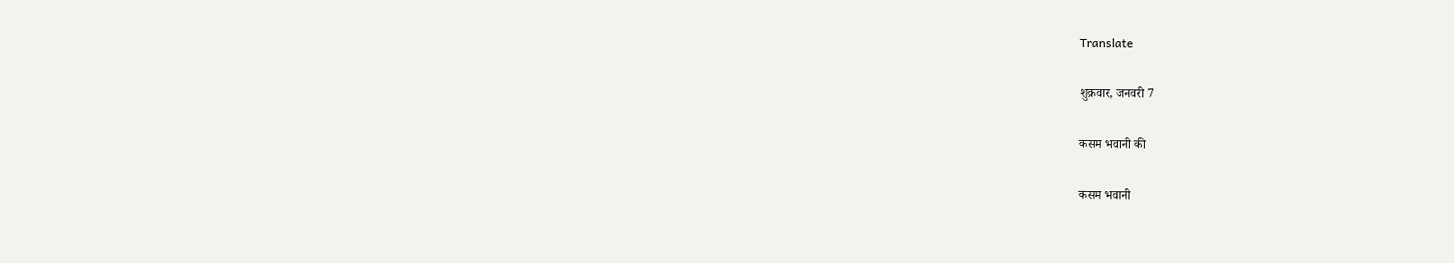Translate

शुक्रवार, जनवरी 7

कसम भवानी की

कसम भवानी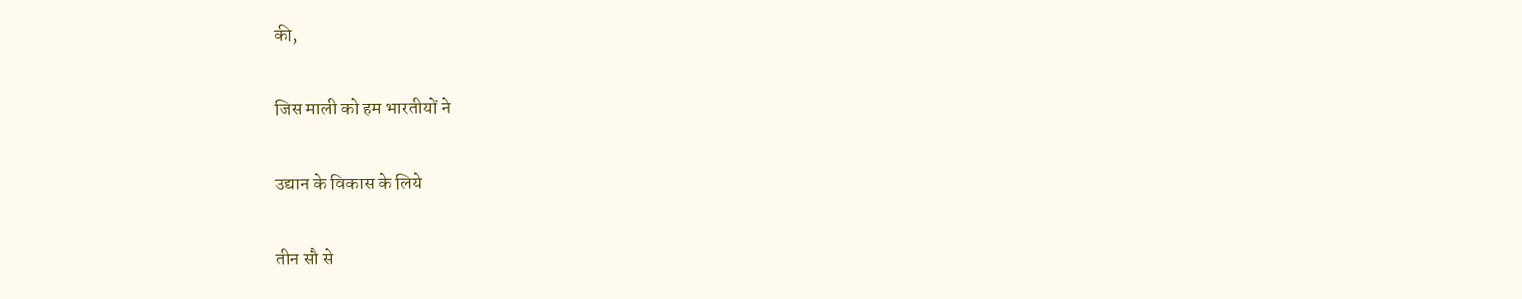की,

जिस माली को हम भारतीयों ने

उद्यान के विकास के लिये

तीन सौ से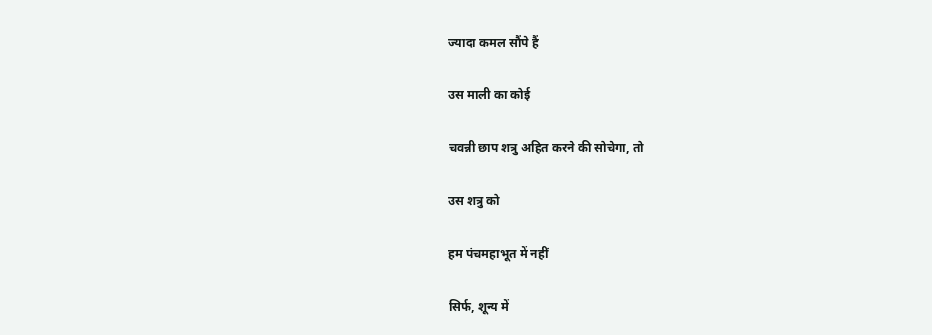ज्यादा कमल सौंपे हैं

उस माली का कोई

चवन्नी छाप शत्रु अहित करने की सोचेगा, तो

उस शत्रु को

हम पंचमहाभूत में नहीं

सिर्फ, शून्य में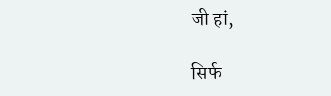जी हां,

सिर्फ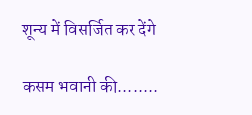शून्य में विसर्जित कर देंगे

कसम भवानी की........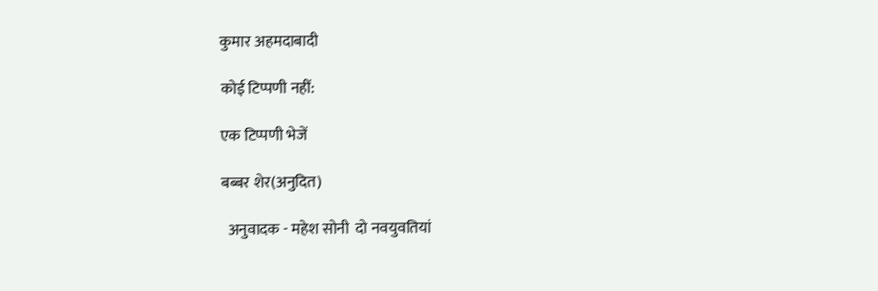कुमार अहमदाबादी

कोई टिप्पणी नहीं:

एक टिप्पणी भेजें

बब्बर शेर(अनुदित)

  अनुवादक - महेश सोनी  दो नवयुवतियां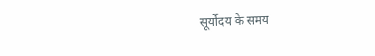सूर्योदय के समय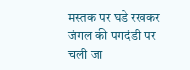मस्तक पर घडे रखकर जंगल की पगदंडी पर चली जा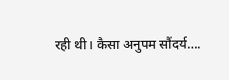रही थी। कैसा अनुपम सौंदर्य….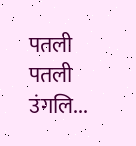पतली पतली उंगलि...